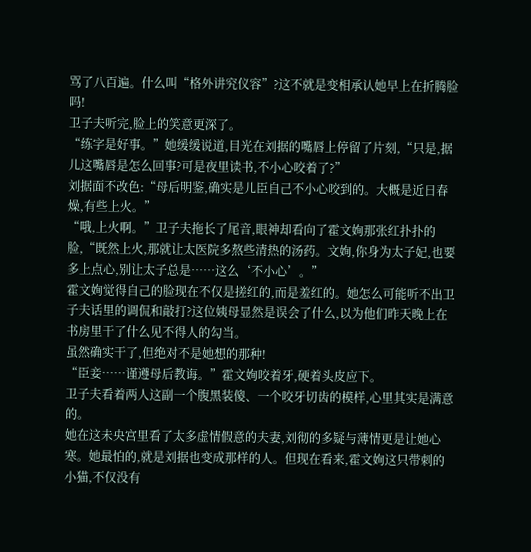骂了八百遍。什么叫“格外讲究仪容”?这不就是变相承认她早上在折腾脸吗!
卫子夫听完,脸上的笑意更深了。
“练字是好事。”她缓缓说道,目光在刘据的嘴唇上停留了片刻,“只是,据儿这嘴唇是怎么回事?可是夜里读书,不小心咬着了?”
刘据面不改色:“母后明鉴,确实是儿臣自己不小心咬到的。大概是近日春燥,有些上火。”
“哦,上火啊。”卫子夫拖长了尾音,眼神却看向了霍文姰那张红扑扑的脸,“既然上火,那就让太医院多熬些清热的汤药。文姰,你身为太子妃,也要多上点心,别让太子总是……这么‘不小心’。”
霍文姰觉得自己的脸现在不仅是搓红的,而是羞红的。她怎么可能听不出卫子夫话里的调侃和敲打?这位姨母显然是误会了什么,以为他们昨天晚上在书房里干了什么见不得人的勾当。
虽然确实干了,但绝对不是她想的那种!
“臣妾……谨遵母后教诲。”霍文姰咬着牙,硬着头皮应下。
卫子夫看着两人这副一个腹黑装傻、一个咬牙切齿的模样,心里其实是满意的。
她在这未央宫里看了太多虚情假意的夫妻,刘彻的多疑与薄情更是让她心寒。她最怕的,就是刘据也变成那样的人。但现在看来,霍文姰这只带刺的小猫,不仅没有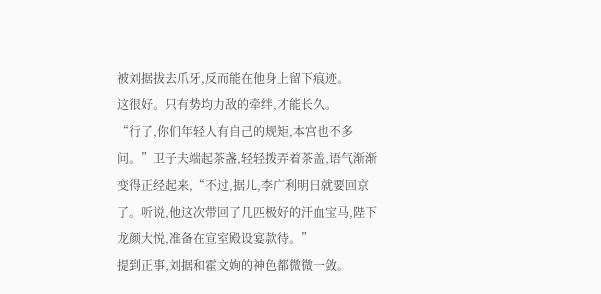被刘据拔去爪牙,反而能在他身上留下痕迹。
这很好。只有势均力敌的牵绊,才能长久。
“行了,你们年轻人有自己的规矩,本宫也不多问。”卫子夫端起茶盏,轻轻拨弄着茶盖,语气渐渐变得正经起来,“不过,据儿,李广利明日就要回京了。听说,他这次带回了几匹极好的汗血宝马,陛下龙颜大悦,准备在宣室殿设宴款待。”
提到正事,刘据和霍文姰的神色都微微一敛。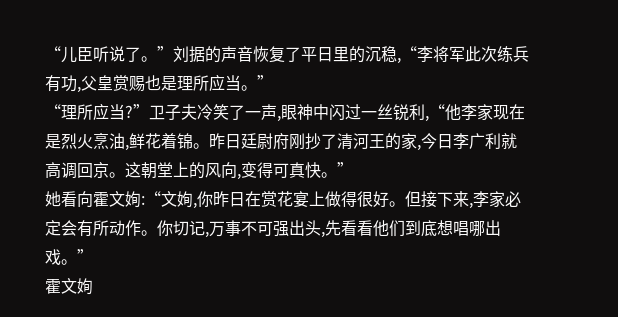“儿臣听说了。”刘据的声音恢复了平日里的沉稳,“李将军此次练兵有功,父皇赏赐也是理所应当。”
“理所应当?”卫子夫冷笑了一声,眼神中闪过一丝锐利,“他李家现在是烈火烹油,鲜花着锦。昨日廷尉府刚抄了清河王的家,今日李广利就高调回京。这朝堂上的风向,变得可真快。”
她看向霍文姰:“文姰,你昨日在赏花宴上做得很好。但接下来,李家必定会有所动作。你切记,万事不可强出头,先看看他们到底想唱哪出戏。”
霍文姰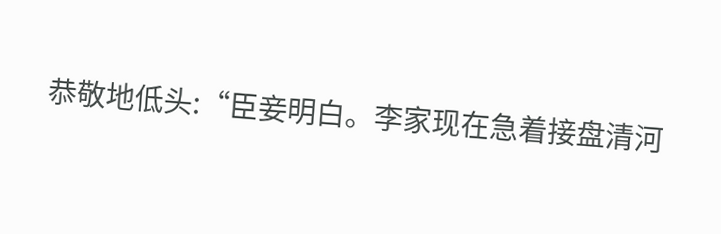恭敬地低头:“臣妾明白。李家现在急着接盘清河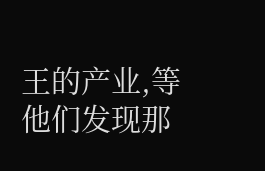王的产业,等他们发现那